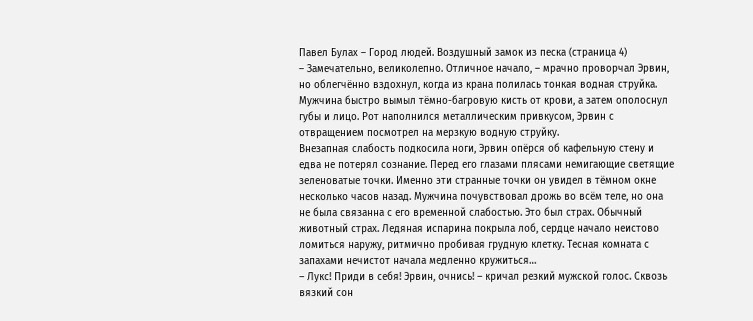Павел Булах – Город людей. Воздушный замок из песка (страница 4)
– Замечательно, великолепно. Отличное начало, – мрачно проворчал Эрвин, но облегчённо вздохнул, когда из крана полилась тонкая водная струйка. Мужчина быстро вымыл тёмно-багровую кисть от крови, а затем ополоснул губы и лицо. Рот наполнился металлическим привкусом, Эрвин с отвращением посмотрел на мерзкую водную струйку.
Внезапная слабость подкосила ноги, Эрвин опёрся об кафельную стену и едва не потерял сознание. Перед его глазами плясами немигающие светящие зеленоватые точки. Именно эти странные точки он увидел в тёмном окне несколько часов назад. Мужчина почувствовал дрожь во всём теле, но она не была связанна с его временной слабостью. Это был страх. Обычный животный страх. Ледяная испарина покрыла лоб, сердце начало неистово ломиться наружу, ритмично пробивая грудную клетку. Тесная комната с запахами нечистот начала медленно кружиться…
– Лукс! Приди в себя! Эрвин, очнись! – кричал резкий мужской голос. Сквозь вязкий сон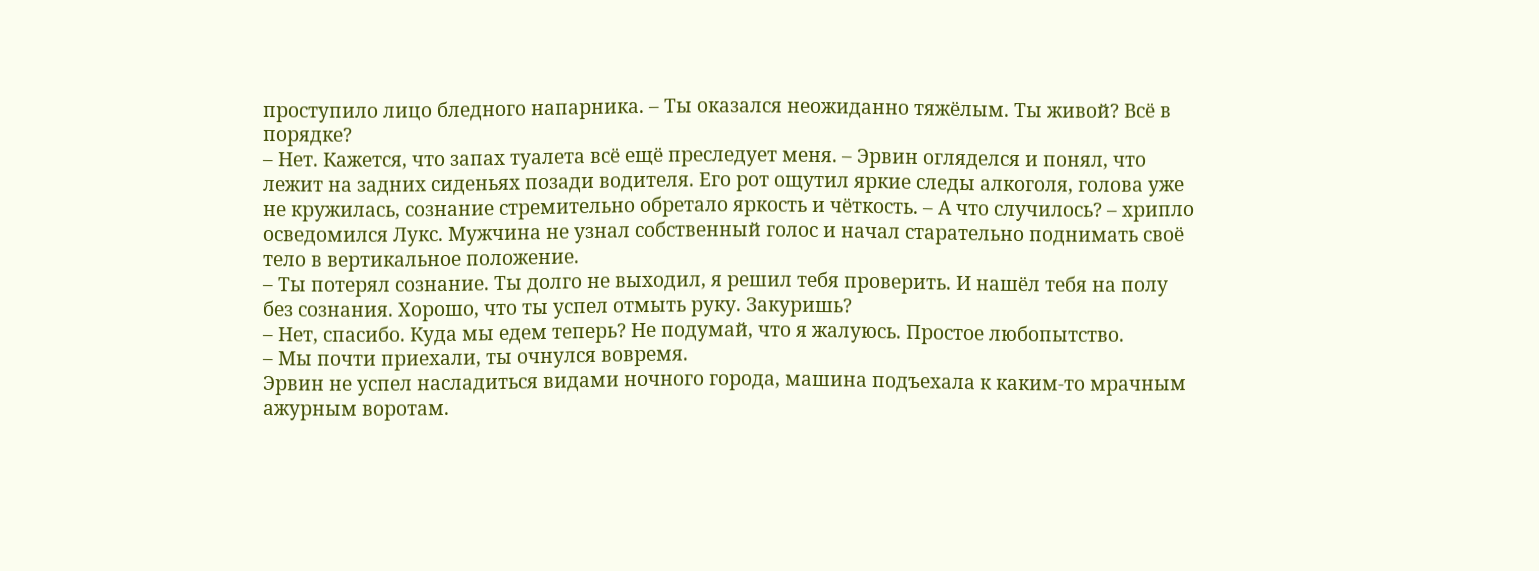проступило лицо бледного напарника. – Ты оказался неожиданно тяжёлым. Ты живой? Всё в порядке?
– Нет. Кажется, что запах туалета всё ещё преследует меня. – Эрвин огляделся и понял, что лежит на задних сиденьях позади водителя. Его рот ощутил яркие следы алкоголя, голова уже не кружилась, сознание стремительно обретало яркость и чёткость. – А что случилось? – хрипло осведомился Лукс. Мужчина не узнал собственный голос и начал старательно поднимать своё тело в вертикальное положение.
– Ты потерял сознание. Ты долго не выходил, я решил тебя проверить. И нашёл тебя на полу без сознания. Хорошо, что ты успел отмыть руку. Закуришь?
– Нет, спасибо. Куда мы едем теперь? Не подумай, что я жалуюсь. Простое любопытство.
– Мы почти приехали, ты очнулся вовремя.
Эрвин не успел насладиться видами ночного города, машина подъехала к каким-то мрачным ажурным воротам.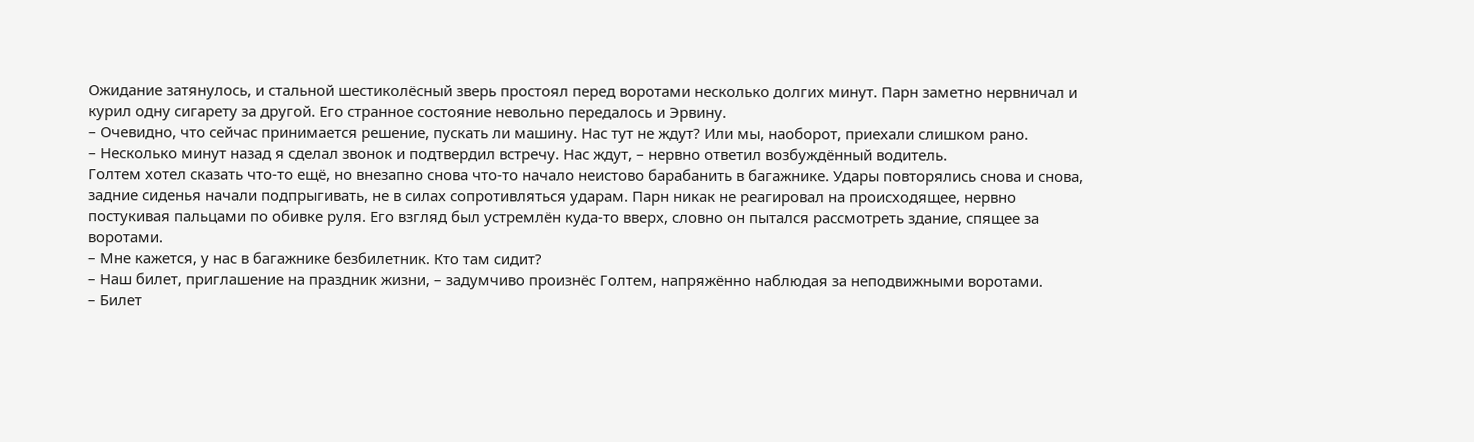Ожидание затянулось, и стальной шестиколёсный зверь простоял перед воротами несколько долгих минут. Парн заметно нервничал и курил одну сигарету за другой. Его странное состояние невольно передалось и Эрвину.
– Очевидно, что сейчас принимается решение, пускать ли машину. Нас тут не ждут? Или мы, наоборот, приехали слишком рано.
– Несколько минут назад я сделал звонок и подтвердил встречу. Нас ждут, – нервно ответил возбуждённый водитель.
Голтем хотел сказать что-то ещё, но внезапно снова что-то начало неистово барабанить в багажнике. Удары повторялись снова и снова, задние сиденья начали подпрыгивать, не в силах сопротивляться ударам. Парн никак не реагировал на происходящее, нервно постукивая пальцами по обивке руля. Его взгляд был устремлён куда-то вверх, словно он пытался рассмотреть здание, спящее за воротами.
– Мне кажется, у нас в багажнике безбилетник. Кто там сидит?
– Наш билет, приглашение на праздник жизни, – задумчиво произнёс Голтем, напряжённо наблюдая за неподвижными воротами.
– Билет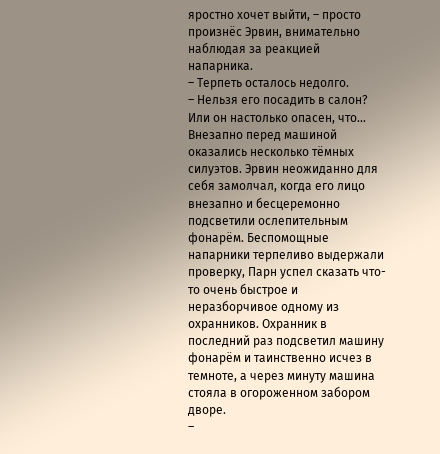яростно хочет выйти, – просто произнёс Эрвин, внимательно наблюдая за реакцией напарника.
– Терпеть осталось недолго.
– Нельзя его посадить в салон? Или он настолько опасен, что…
Внезапно перед машиной оказались несколько тёмных силуэтов. Эрвин неожиданно для себя замолчал, когда его лицо внезапно и бесцеремонно подсветили ослепительным фонарём. Беспомощные напарники терпеливо выдержали проверку, Парн успел сказать что-то очень быстрое и неразборчивое одному из охранников. Охранник в последний раз подсветил машину фонарём и таинственно исчез в темноте, а через минуту машина стояла в огороженном забором дворе.
–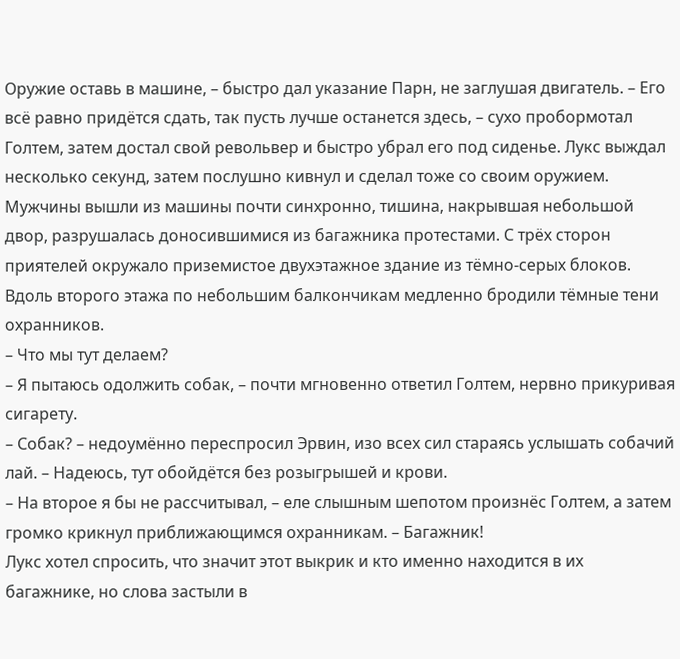Оружие оставь в машине, – быстро дал указание Парн, не заглушая двигатель. – Его всё равно придётся сдать, так пусть лучше останется здесь, – сухо пробормотал Голтем, затем достал свой револьвер и быстро убрал его под сиденье. Лукс выждал несколько секунд, затем послушно кивнул и сделал тоже со своим оружием.
Мужчины вышли из машины почти синхронно, тишина, накрывшая небольшой двор, разрушалась доносившимися из багажника протестами. С трёх сторон приятелей окружало приземистое двухэтажное здание из тёмно-серых блоков. Вдоль второго этажа по небольшим балкончикам медленно бродили тёмные тени охранников.
– Что мы тут делаем?
– Я пытаюсь одолжить собак, – почти мгновенно ответил Голтем, нервно прикуривая сигарету.
– Собак? – недоумённо переспросил Эрвин, изо всех сил стараясь услышать собачий лай. – Надеюсь, тут обойдётся без розыгрышей и крови.
– На второе я бы не рассчитывал, – еле слышным шепотом произнёс Голтем, а затем громко крикнул приближающимся охранникам. – Багажник!
Лукс хотел спросить, что значит этот выкрик и кто именно находится в их багажнике, но слова застыли в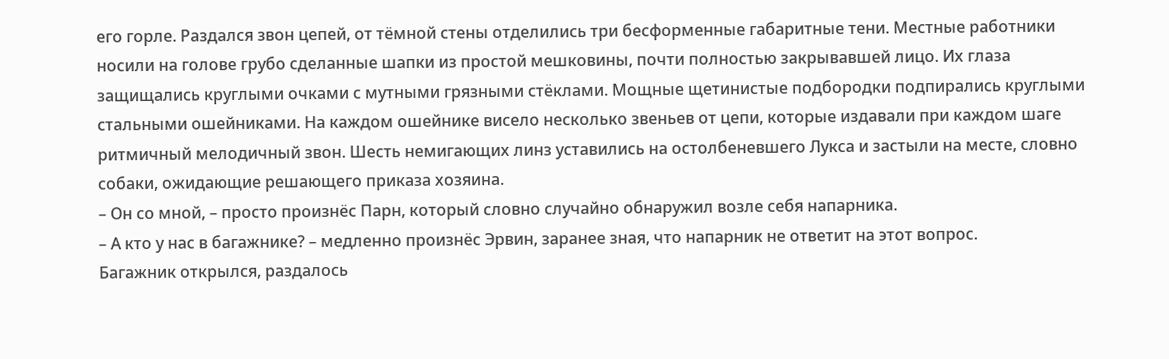его горле. Раздался звон цепей, от тёмной стены отделились три бесформенные габаритные тени. Местные работники носили на голове грубо сделанные шапки из простой мешковины, почти полностью закрывавшей лицо. Их глаза защищались круглыми очками с мутными грязными стёклами. Мощные щетинистые подбородки подпирались круглыми стальными ошейниками. На каждом ошейнике висело несколько звеньев от цепи, которые издавали при каждом шаге ритмичный мелодичный звон. Шесть немигающих линз уставились на остолбеневшего Лукса и застыли на месте, словно собаки, ожидающие решающего приказа хозяина.
– Он со мной, – просто произнёс Парн, который словно случайно обнаружил возле себя напарника.
– А кто у нас в багажнике? – медленно произнёс Эрвин, заранее зная, что напарник не ответит на этот вопрос.
Багажник открылся, раздалось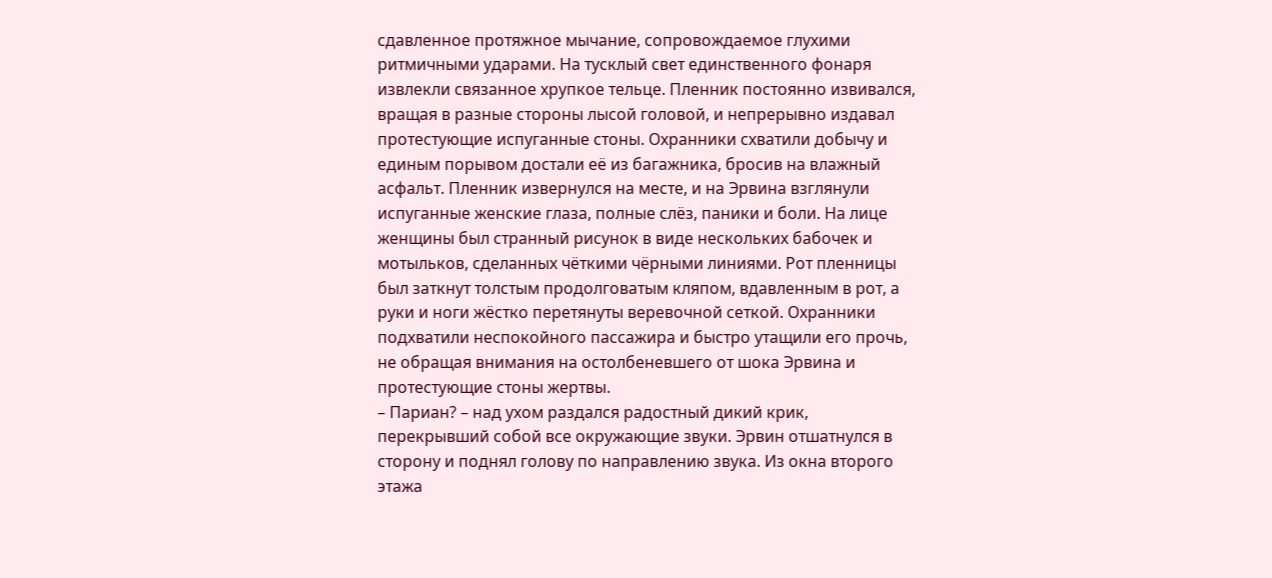сдавленное протяжное мычание, сопровождаемое глухими ритмичными ударами. На тусклый свет единственного фонаря извлекли связанное хрупкое тельце. Пленник постоянно извивался, вращая в разные стороны лысой головой, и непрерывно издавал протестующие испуганные стоны. Охранники схватили добычу и единым порывом достали её из багажника, бросив на влажный асфальт. Пленник извернулся на месте, и на Эрвина взглянули испуганные женские глаза, полные слёз, паники и боли. На лице женщины был странный рисунок в виде нескольких бабочек и мотыльков, сделанных чёткими чёрными линиями. Рот пленницы был заткнут толстым продолговатым кляпом, вдавленным в рот, а руки и ноги жёстко перетянуты веревочной сеткой. Охранники подхватили неспокойного пассажира и быстро утащили его прочь, не обращая внимания на остолбеневшего от шока Эрвина и протестующие стоны жертвы.
– Париан? – над ухом раздался радостный дикий крик, перекрывший собой все окружающие звуки. Эрвин отшатнулся в сторону и поднял голову по направлению звука. Из окна второго этажа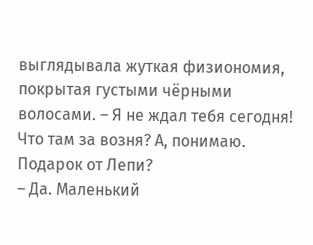выглядывала жуткая физиономия, покрытая густыми чёрными волосами. – Я не ждал тебя сегодня! Что там за возня? А, понимаю. Подарок от Лепи?
– Да. Маленький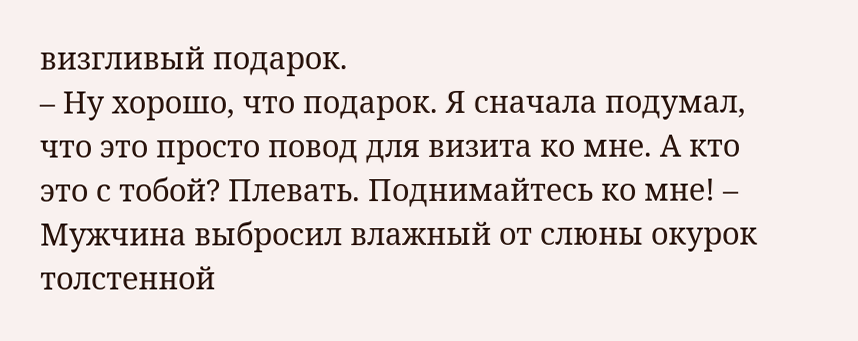визгливый подарок.
– Ну хорошо, что подарок. Я сначала подумал, что это просто повод для визита ко мне. А кто это с тобой? Плевать. Поднимайтесь ко мне! – Мужчина выбросил влажный от слюны окурок толстенной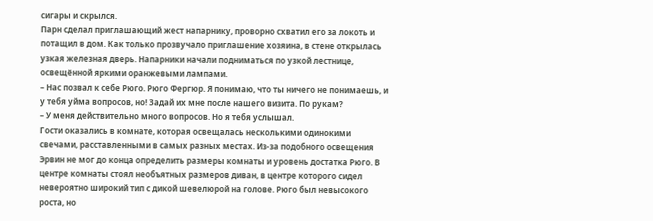сигары и скрылся.
Парн сделал приглашающий жест напарнику, проворно схватил его за локоть и потащил в дом. Как только прозвучало приглашение хозяина, в стене открылась узкая железная дверь. Напарники начали подниматься по узкой лестнице, освещённой яркими оранжевыми лампами.
– Нас позвал к себе Рюго. Рюго Фергюр. Я понимаю, что ты ничего не понимаешь, и у тебя уйма вопросов, но! Задай их мне после нашего визита. По рукам?
– У меня действительно много вопросов. Но я тебя услышал.
Гости оказались в комнате, которая освещалась несколькими одинокими свечами, расставленными в самых разных местах. Из-за подобного освещения Эрвин не мог до конца определить размеры комнаты и уровень достатка Рюго. В центре комнаты стоял необъятных размеров диван, в центре которого сидел невероятно широкий тип с дикой шевелюрой на голове. Рюго был невысокого роста, но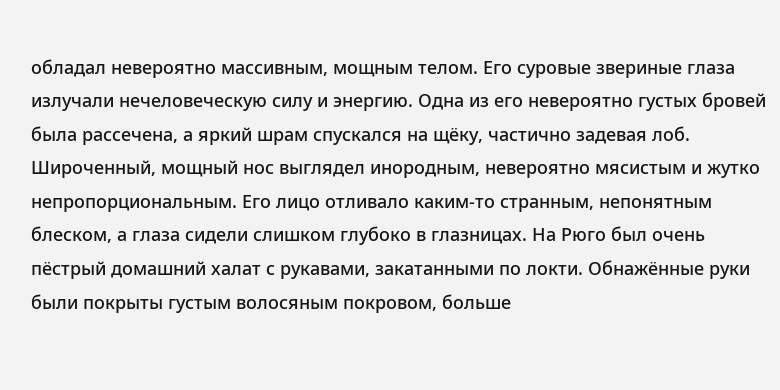обладал невероятно массивным, мощным телом. Его суровые звериные глаза излучали нечеловеческую силу и энергию. Одна из его невероятно густых бровей была рассечена, а яркий шрам спускался на щёку, частично задевая лоб. Широченный, мощный нос выглядел инородным, невероятно мясистым и жутко непропорциональным. Его лицо отливало каким-то странным, непонятным блеском, а глаза сидели слишком глубоко в глазницах. На Рюго был очень пёстрый домашний халат с рукавами, закатанными по локти. Обнажённые руки были покрыты густым волосяным покровом, больше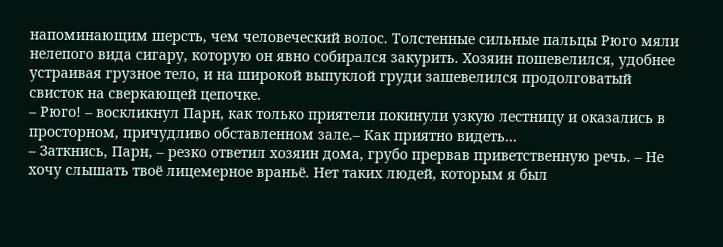напоминающим шерсть, чем человеческий волос. Толстенные сильные пальцы Рюго мяли нелепого вида сигару, которую он явно собирался закурить. Хозяин пошевелился, удобнее устраивая грузное тело, и на широкой выпуклой груди зашевелился продолговатый свисток на сверкающей цепочке.
– Рюго! – воскликнул Парн, как только приятели покинули узкую лестницу и оказались в просторном, причудливо обставленном зале.– Как приятно видеть…
– Заткнись, Парн, – резко ответил хозяин дома, грубо прервав приветственную речь. – Не хочу слышать твоё лицемерное враньё. Нет таких людей, которым я был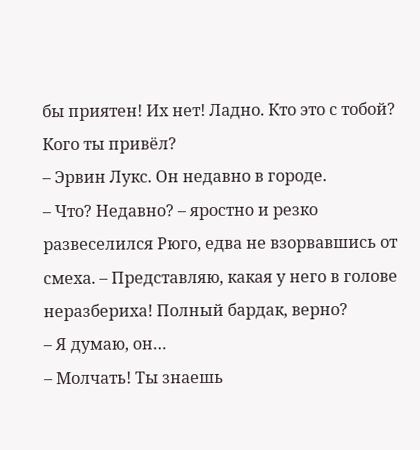бы приятен! Их нет! Ладно. Кто это с тобой? Кого ты привёл?
– Эрвин Лукс. Он недавно в городе.
– Что? Недавно? – яростно и резко развеселился Рюго, едва не взорвавшись от смеха. – Представляю, какая у него в голове неразбериха! Полный бардак, верно?
– Я думаю, он…
– Молчать! Ты знаешь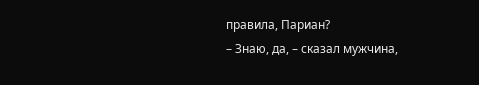правила, Париан?
– Знаю, да, – сказал мужчина,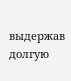выдержав долгую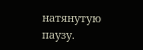натянутую паузу.